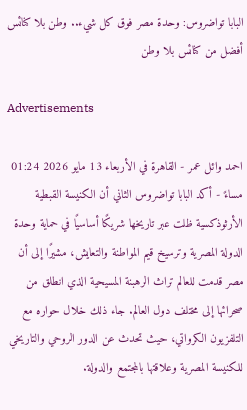البابا تواضروس: وحدة مصر فوق كل شيء.. وطن بلا كنائس أفضل من كنائس بلا وطن

Advertisements

احمد وائل عمر - القاهرة في الأربعاء 13 مايو 2026 01:24 مساءً - أكد البابا تواضروس الثاني أن الكنيسة القبطية الأرثوذكسية ظلت عبر تاريخها شريكًا أساسيًا في حماية وحدة الدولة المصرية وترسيخ قيم المواطنة والتعايش، مشيرًا إلى أن مصر قدمت للعالم تراث الرهبنة المسيحية الذي انطلق من صحرائها إلى مختلف دول العالم. جاء ذلك خلال حواره مع التلفزيون الكرواتي، حيث تحدث عن الدور الروحي والتاريخي للكنيسة المصرية وعلاقتها بالمجتمع والدولة.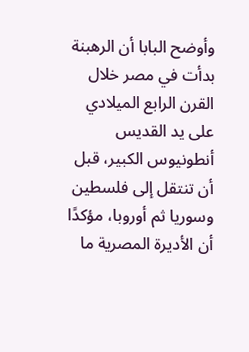وأوضح البابا أن الرهبنة بدأت في مصر خلال القرن الرابع الميلادي على يد القديس أنطونيوس الكبير، قبل أن تنتقل إلى فلسطين وسوريا ثم أوروبا، مؤكدًا أن الأديرة المصرية ما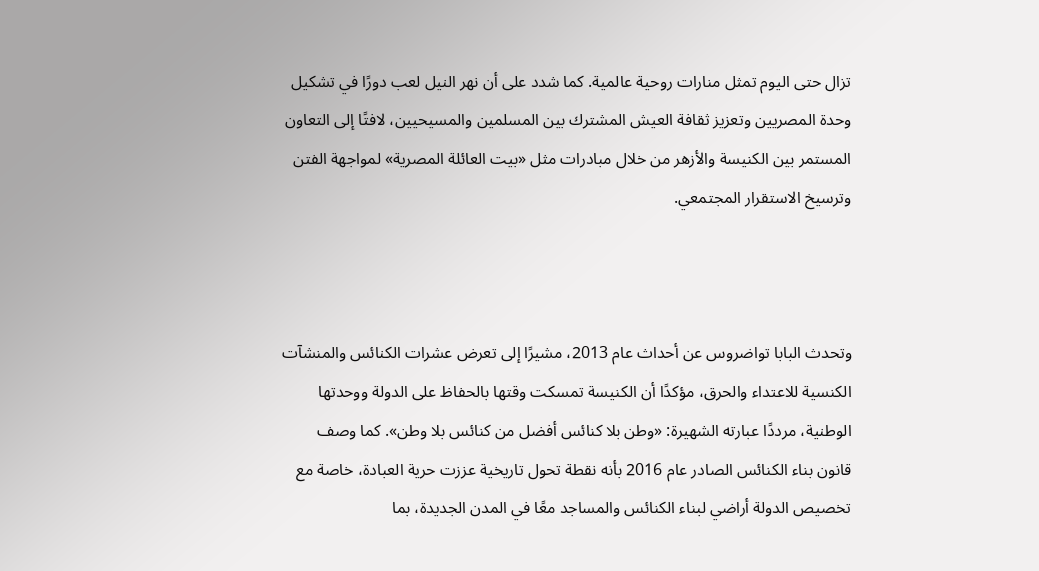تزال حتى اليوم تمثل منارات روحية عالمية. كما شدد على أن نهر النيل لعب دورًا في تشكيل وحدة المصريين وتعزيز ثقافة العيش المشترك بين المسلمين والمسيحيين، لافتًا إلى التعاون المستمر بين الكنيسة والأزهر من خلال مبادرات مثل «بيت العائلة المصرية» لمواجهة الفتن وترسيخ الاستقرار المجتمعي.



وتحدث البابا تواضروس عن أحداث عام 2013، مشيرًا إلى تعرض عشرات الكنائس والمنشآت الكنسية للاعتداء والحرق، مؤكدًا أن الكنيسة تمسكت وقتها بالحفاظ على الدولة ووحدتها الوطنية، مرددًا عبارته الشهيرة: «وطن بلا كنائس أفضل من كنائس بلا وطن». كما وصف قانون بناء الكنائس الصادر عام 2016 بأنه نقطة تحول تاريخية عززت حرية العبادة، خاصة مع تخصيص الدولة أراضي لبناء الكنائس والمساجد معًا في المدن الجديدة، بما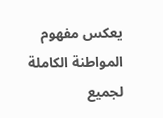يعكس مفهوم المواطنة الكاملة لجميع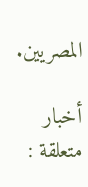المصريين.

أخبار متعلقة :